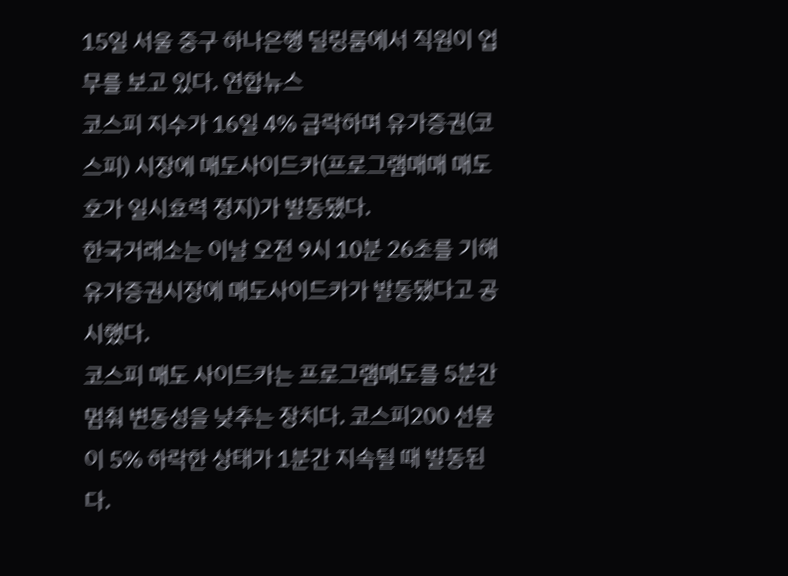15일 서울 중구 하나은행 딜링룸에서 직원이 업무를 보고 있다. 연합뉴스
코스피 지수가 16일 4% 급락하며 유가증권(코스피) 시장에 매도사이드카(프로그램매매 매도호가 일시효력 정지)가 발동됐다.
한국거래소는 이날 오전 9시 10분 26초를 기해 유가증권시장에 매도사이드카가 발동됐다고 공시했다.
코스피 매도 사이드카는 프로그램매도를 5분간 멈춰 변동성을 낮추는 장치다. 코스피200 선물이 5% 하락한 상태가 1분간 지속될 때 발동된다.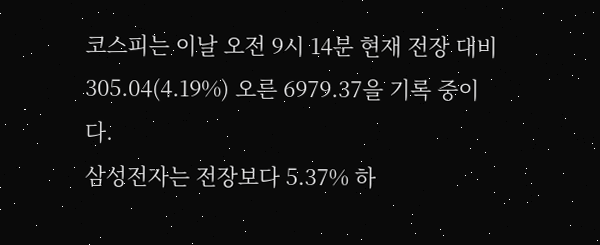코스피는 이날 오전 9시 14분 현재 전장 대비 305.04(4.19%) 오른 6979.37을 기록 중이다.
삼성전자는 전장보다 5.37% 하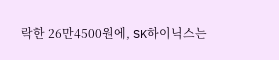락한 26만4500원에, SK하이닉스는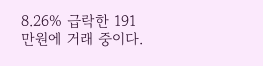8.26% 급락한 191만원에 거래 중이다.